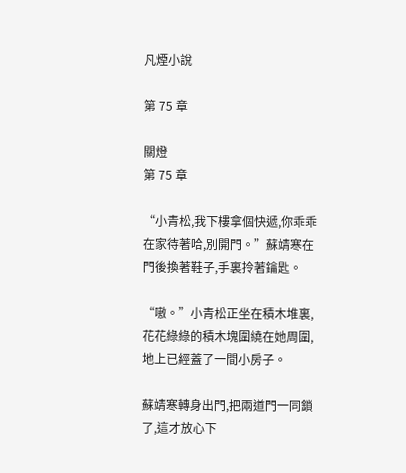凡煙小說

第 75 章

關燈
第 75 章

“小青松,我下樓拿個快遞,你乖乖在家待著哈,別開門。”蘇靖寒在門後換著鞋子,手裏拎著鑰匙。

“嗷。”小青松正坐在積木堆裏,花花綠綠的積木塊圍繞在她周圍,地上已經蓋了一間小房子。

蘇靖寒轉身出門,把兩道門一同鎖了,這才放心下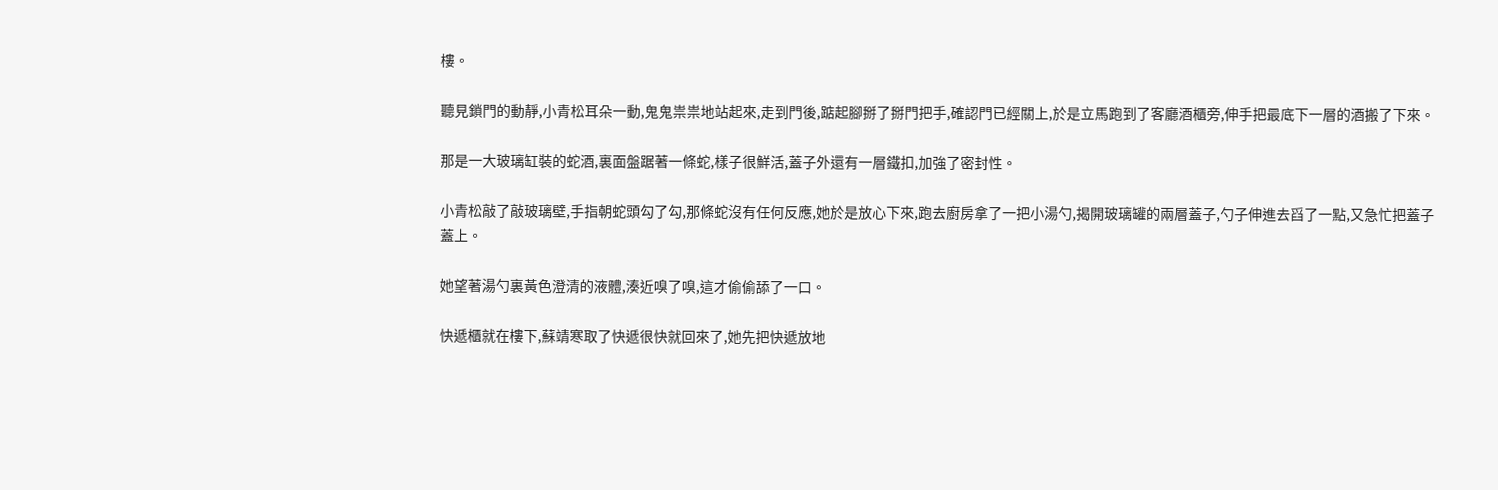樓。

聽見鎖門的動靜,小青松耳朵一動,鬼鬼祟祟地站起來,走到門後,踮起腳掰了掰門把手,確認門已經關上,於是立馬跑到了客廳酒櫃旁,伸手把最底下一層的酒搬了下來。

那是一大玻璃缸裝的蛇酒,裏面盤踞著一條蛇,樣子很鮮活,蓋子外還有一層鐵扣,加強了密封性。

小青松敲了敲玻璃壁,手指朝蛇頭勾了勾,那條蛇沒有任何反應,她於是放心下來,跑去廚房拿了一把小湯勺,揭開玻璃罐的兩層蓋子,勺子伸進去舀了一點,又急忙把蓋子蓋上。

她望著湯勺裏黃色澄清的液體,湊近嗅了嗅,這才偷偷舔了一口。

快遞櫃就在樓下,蘇靖寒取了快遞很快就回來了,她先把快遞放地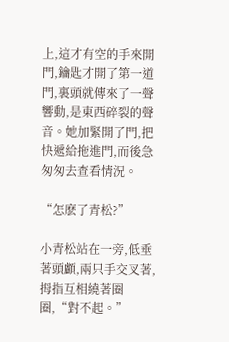上,這才有空的手來開門,鑰匙才開了第一道門,裏頭就傳來了一聲響動,是東西碎裂的聲音。她加緊開了門,把快遞給拖進門,而後急匆匆去查看情況。

“怎麽了青松?”

小青松站在一旁,低垂著頭顱,兩只手交叉著,拇指互相繞著圈圈,“對不起。”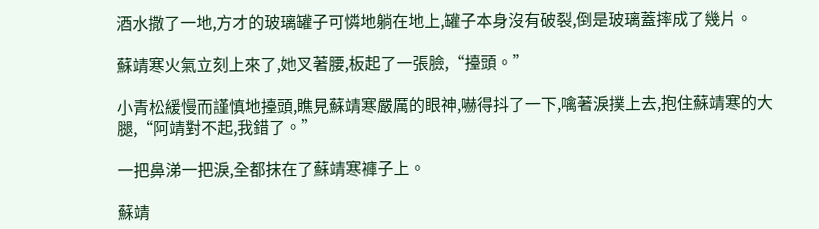酒水撒了一地,方才的玻璃罐子可憐地躺在地上,罐子本身沒有破裂,倒是玻璃蓋摔成了幾片。

蘇靖寒火氣立刻上來了,她叉著腰,板起了一張臉,“擡頭。”

小青松緩慢而謹慎地擡頭,瞧見蘇靖寒嚴厲的眼神,嚇得抖了一下,噙著淚撲上去,抱住蘇靖寒的大腿,“阿靖對不起,我錯了。”

一把鼻涕一把淚,全都抹在了蘇靖寒褲子上。

蘇靖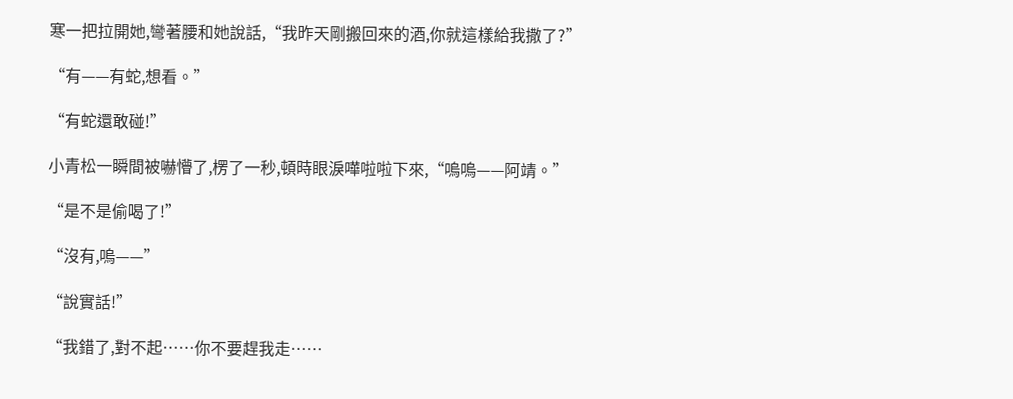寒一把拉開她,彎著腰和她說話,“我昨天剛搬回來的酒,你就這樣給我撒了?”

“有——有蛇,想看。”

“有蛇還敢碰!”

小青松一瞬間被嚇懵了,楞了一秒,頓時眼淚嘩啦啦下來,“嗚嗚——阿靖。”

“是不是偷喝了!”

“沒有,嗚——”

“說實話!”

“我錯了,對不起……你不要趕我走……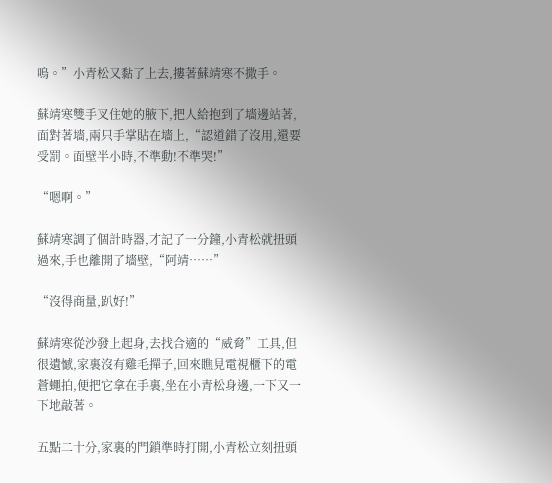嗚。”小青松又黏了上去,摟著蘇靖寒不撒手。

蘇靖寒雙手叉住她的腋下,把人給抱到了墻邊站著,面對著墻,兩只手掌貼在墻上,“認道錯了沒用,還要受罰。面壁半小時,不準動!不準哭!”

“嗯啊。”

蘇靖寒調了個計時器,才記了一分鐘,小青松就扭頭過來,手也離開了墻壁,“阿靖……”

“沒得商量,趴好!”

蘇靖寒從沙發上起身,去找合適的“威脅”工具,但很遺憾,家裏沒有雞毛撣子,回來瞧見電視櫃下的電蒼蠅拍,便把它拿在手裏,坐在小青松身邊,一下又一下地敲著。

五點二十分,家裏的門鎖準時打開,小青松立刻扭頭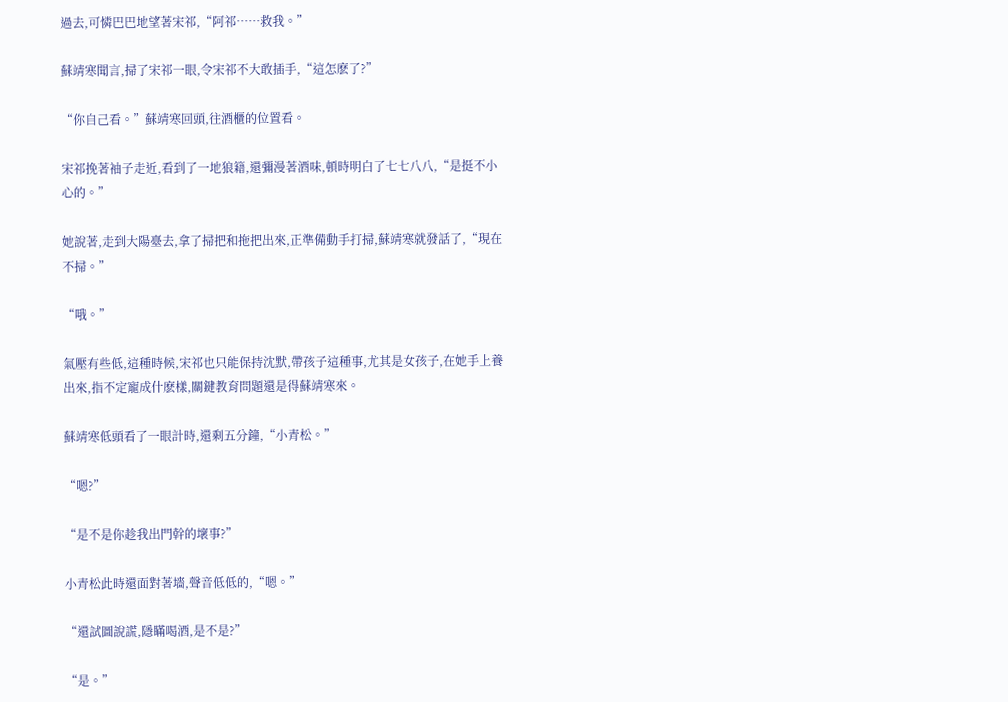過去,可憐巴巴地望著宋祁,“阿祁……救我。”

蘇靖寒聞言,掃了宋祁一眼,令宋祁不大敢插手,“這怎麽了?”

“你自己看。”蘇靖寒回頭,往酒櫃的位置看。

宋祁挽著袖子走近,看到了一地狼籍,還彌漫著酒味,頓時明白了七七八八,“是挺不小心的。”

她說著,走到大陽臺去,拿了掃把和拖把出來,正準備動手打掃,蘇靖寒就發話了,“現在不掃。”

“哦。”

氣壓有些低,這種時候,宋祁也只能保持沈默,帶孩子這種事,尤其是女孩子,在她手上養出來,指不定寵成什麽樣,關鍵教育問題還是得蘇靖寒來。

蘇靖寒低頭看了一眼計時,還剩五分鐘,“小青松。”

“嗯?”

“是不是你趁我出門幹的壞事?”

小青松此時還面對著墻,聲音低低的,“嗯。”

“還試圖說謊,隱瞞喝酒,是不是?”

“是。”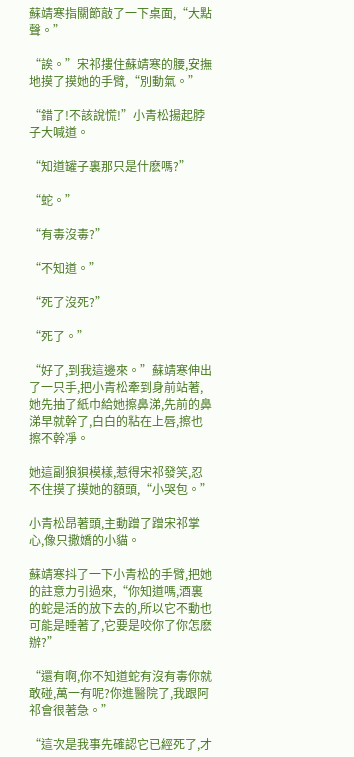蘇靖寒指關節敲了一下桌面,“大點聲。”

“誒。”宋祁摟住蘇靖寒的腰,安撫地摸了摸她的手臂,“別動氣。”

“錯了!不該說慌!”小青松揚起脖子大喊道。

“知道罐子裏那只是什麽嗎?”

“蛇。”

“有毒沒毒?”

“不知道。”

“死了沒死?”

“死了。”

“好了,到我這邊來。”蘇靖寒伸出了一只手,把小青松牽到身前站著,她先抽了紙巾給她擦鼻涕,先前的鼻涕早就幹了,白白的粘在上唇,擦也擦不幹凈。

她這副狼狽模樣,惹得宋祁發笑,忍不住摸了摸她的額頭,“小哭包。”

小青松昂著頭,主動蹭了蹭宋祁掌心,像只撒嬌的小貓。

蘇靖寒抖了一下小青松的手臂,把她的註意力引過來,“你知道嗎,酒裏的蛇是活的放下去的,所以它不動也可能是睡著了,它要是咬你了你怎麽辦?”

“還有啊,你不知道蛇有沒有毒你就敢碰,萬一有呢?你進醫院了,我跟阿祁會很著急。”

“這次是我事先確認它已經死了,才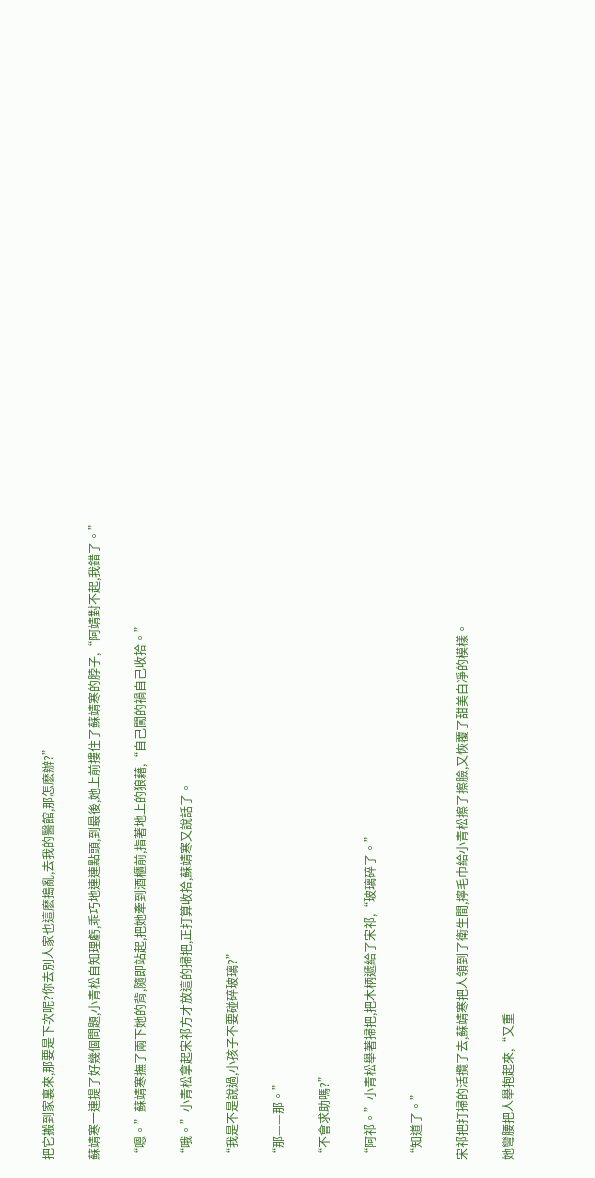把它搬到家裏來,那要是下次呢?你去別人家也這麽搗亂,去我的醫館,那怎麽辦?”

蘇靖寒一連提了好幾個問題,小青松自知理虧,乖巧地連連點頭,到最後,她上前摟住了蘇靖寒的脖子,“阿靖對不起,我錯了。”

“嗯。”蘇靖寒撫了兩下她的背,隨即站起,把她牽到酒櫃前,指著地上的狼藉,“自己闖的禍自己收拾。”

“哦。”小青松拿起宋祁方才放這的掃把,正打算收拾,蘇靖寒又說話了。

“我是不是說過,小孩子不要碰碎玻璃?”

“那——那。”

“不會求助嗎?”

“阿祁。”小青松舉著掃把,把木柄遞給了宋祁,“玻璃碎了。”

“知道了。”

宋祁把打掃的活攬了去,蘇靖寒把人領到了衛生間,擰毛巾給小青松擦了擦臉,又恢覆了甜美白凈的模樣。

她彎腰把人舉抱起來,“又重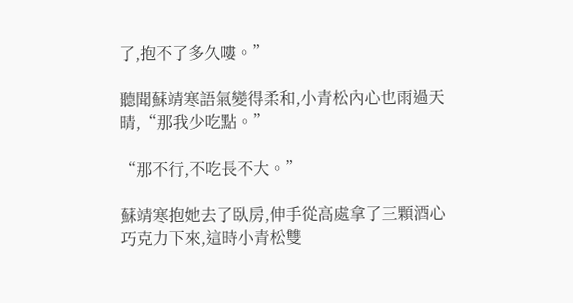了,抱不了多久嘍。”

聽聞蘇靖寒語氣變得柔和,小青松內心也雨過天晴,“那我少吃點。”

“那不行,不吃長不大。”

蘇靖寒抱她去了臥房,伸手從高處拿了三顆酒心巧克力下來,這時小青松雙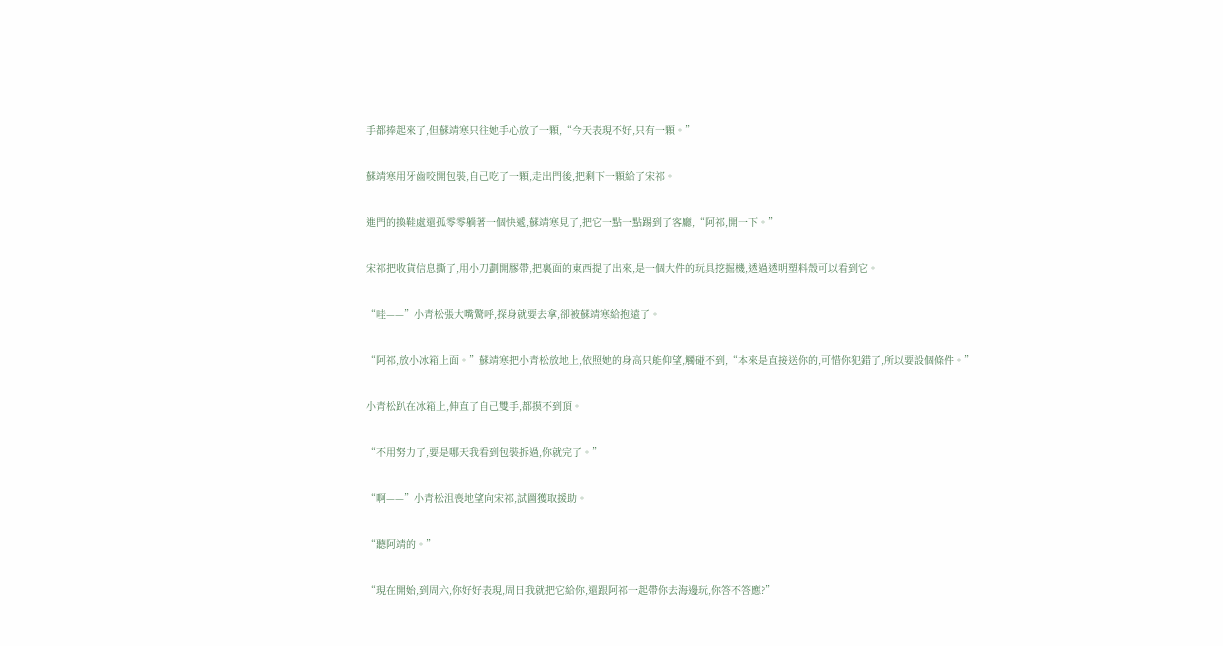手都捧起來了,但蘇靖寒只往她手心放了一顆,“今天表現不好,只有一顆。”

蘇靖寒用牙齒咬開包裝,自己吃了一顆,走出門後,把剩下一顆給了宋祁。

進門的換鞋處還孤零零躺著一個快遞,蘇靖寒見了,把它一點一點踢到了客廳,“阿祁,開一下。”

宋祁把收貨信息撕了,用小刀劃開膠帶,把裏面的東西提了出來,是一個大件的玩具挖掘機,透過透明塑料殼可以看到它。

“哇——”小青松張大嘴驚呼,探身就要去拿,卻被蘇靖寒給抱遠了。

“阿祁,放小冰箱上面。”蘇靖寒把小青松放地上,依照她的身高只能仰望,觸碰不到,“本來是直接送你的,可惜你犯錯了,所以要設個條件。”

小青松趴在冰箱上,伸直了自己雙手,都摸不到頂。

“不用努力了,要是哪天我看到包裝拆過,你就完了。”

“啊——”小青松沮喪地望向宋祁,試圖獲取援助。

“聽阿靖的。”

“現在開始,到周六,你好好表現,周日我就把它給你,還跟阿祁一起帶你去海邊玩,你答不答應?”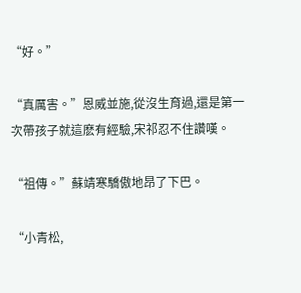“好。”

“真厲害。”恩威並施,從沒生育過,還是第一次帶孩子就這麽有經驗,宋祁忍不住讚嘆。

“祖傳。”蘇靖寒驕傲地昂了下巴。

“小青松,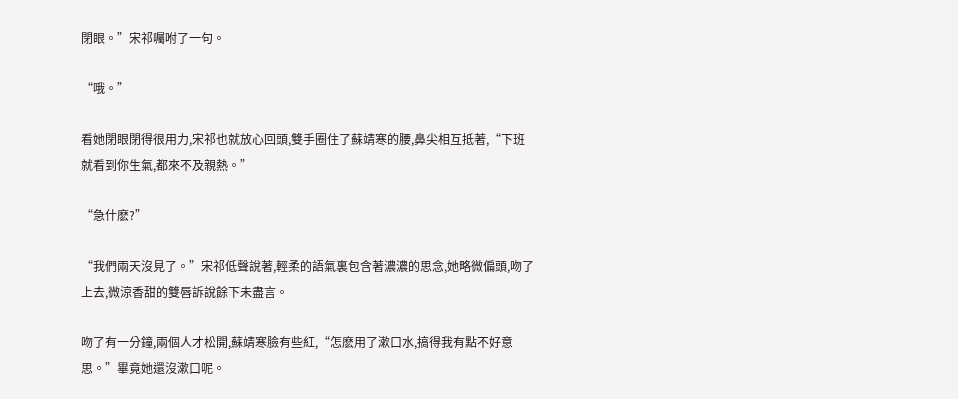閉眼。”宋祁囑咐了一句。

“哦。”

看她閉眼閉得很用力,宋祁也就放心回頭,雙手圈住了蘇靖寒的腰,鼻尖相互抵著,“下班就看到你生氣,都來不及親熱。”

“急什麽?”

“我們兩天沒見了。”宋祁低聲說著,輕柔的語氣裏包含著濃濃的思念,她略微偏頭,吻了上去,微涼香甜的雙唇訴說餘下未盡言。

吻了有一分鐘,兩個人才松開,蘇靖寒臉有些紅,“怎麽用了漱口水,搞得我有點不好意思。”畢竟她還沒漱口呢。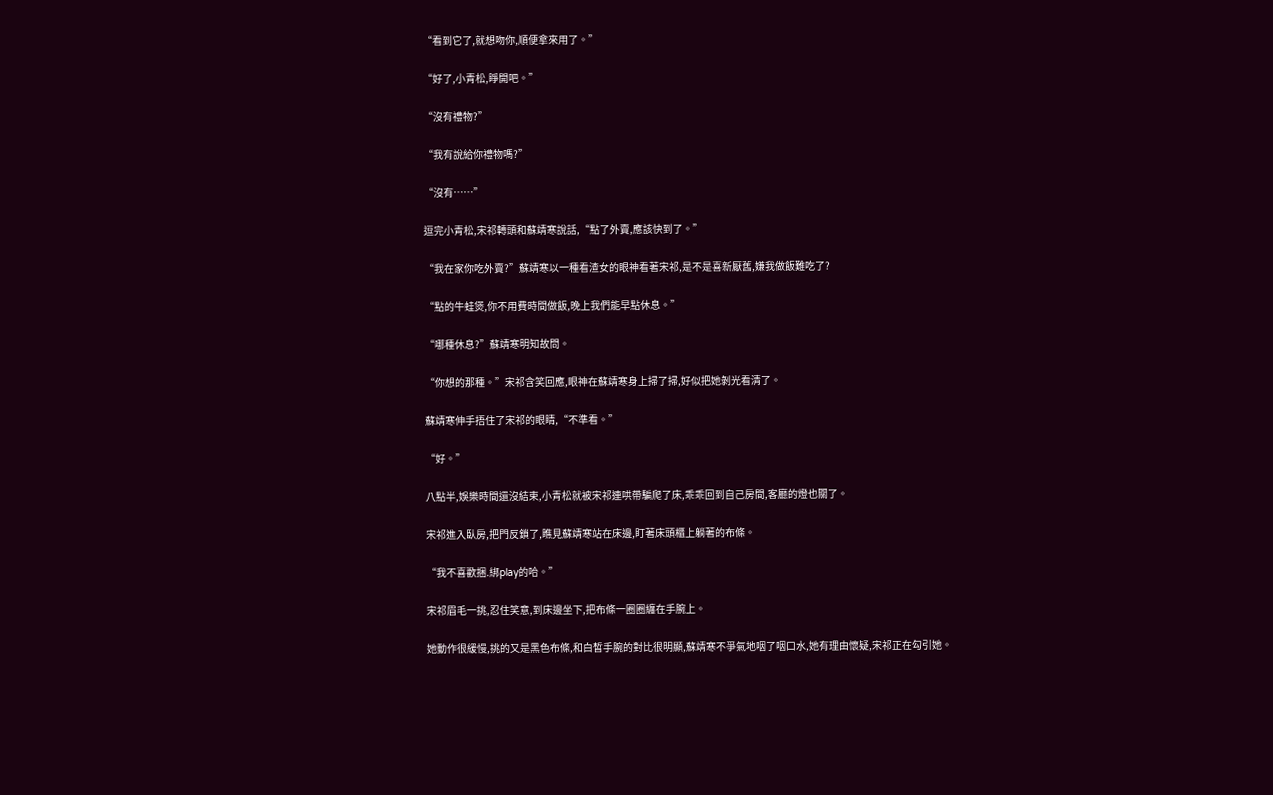“看到它了,就想吻你,順便拿來用了。”

“好了,小青松,睜開吧。”

“沒有禮物?”

“我有說給你禮物嗎?”

“沒有……”

逗完小青松,宋祁轉頭和蘇靖寒說話,“點了外賣,應該快到了。”

“我在家你吃外賣?”蘇靖寒以一種看渣女的眼神看著宋祁,是不是喜新厭舊,嫌我做飯難吃了?

“點的牛蛙煲,你不用費時間做飯,晚上我們能早點休息。”

“哪種休息?”蘇靖寒明知故問。

“你想的那種。”宋祁含笑回應,眼神在蘇靖寒身上掃了掃,好似把她剝光看清了。

蘇靖寒伸手捂住了宋祁的眼睛,“不準看。”

“好。”

八點半,娛樂時間還沒結束,小青松就被宋祁連哄帶騙爬了床,乖乖回到自己房間,客廳的燈也關了。

宋祁進入臥房,把門反鎖了,瞧見蘇靖寒站在床邊,盯著床頭櫃上躺著的布條。

“我不喜歡捆.綁play的哈。”

宋祁眉毛一挑,忍住笑意,到床邊坐下,把布條一圈圈纏在手腕上。

她動作很緩慢,挑的又是黑色布條,和白皙手腕的對比很明顯,蘇靖寒不爭氣地咽了咽口水,她有理由懷疑,宋祁正在勾引她。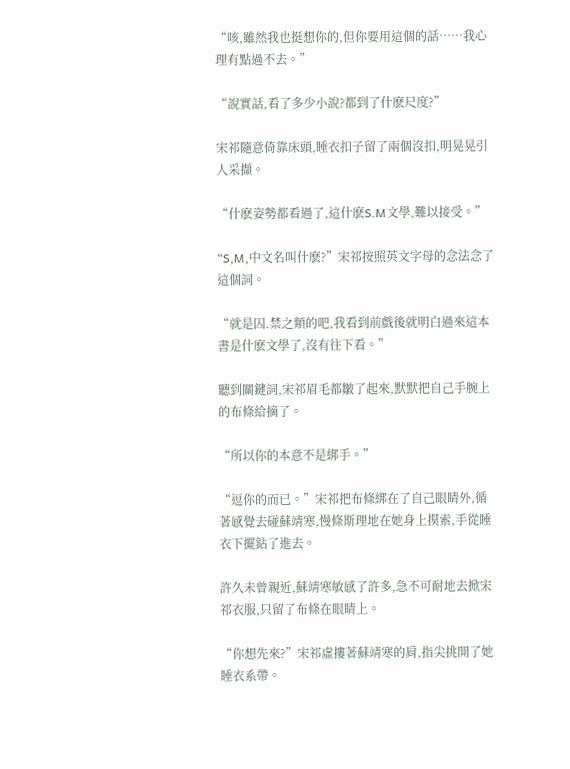“咳,雖然我也挺想你的,但你要用這個的話……我心理有點過不去。”

“說實話,看了多少小說?都到了什麽尺度?”

宋祁隨意倚靠床頭,睡衣扣子留了兩個沒扣,明晃晃引人采擷。

“什麽姿勢都看過了,這什麽S.M文學,難以接受。”

“S,M,中文名叫什麽?”宋祁按照英文字母的念法念了這個詞。

“就是囚.禁之類的吧,我看到前戲後就明白過來這本書是什麽文學了,沒有往下看。”

聽到關鍵詞,宋祁眉毛都皺了起來,默默把自己手腕上的布條給摘了。

“所以你的本意不是綁手。”

“逗你的而已。”宋祁把布條綁在了自己眼睛外,循著感覺去碰蘇靖寒,慢條斯理地在她身上摸索,手從睡衣下擺鉆了進去。

許久未曾親近,蘇靖寒敏感了許多,急不可耐地去掀宋祁衣服,只留了布條在眼睛上。

“你想先來?”宋祁虛摟著蘇靖寒的肩,指尖挑開了她睡衣系帶。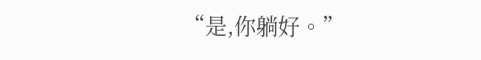“是,你躺好。”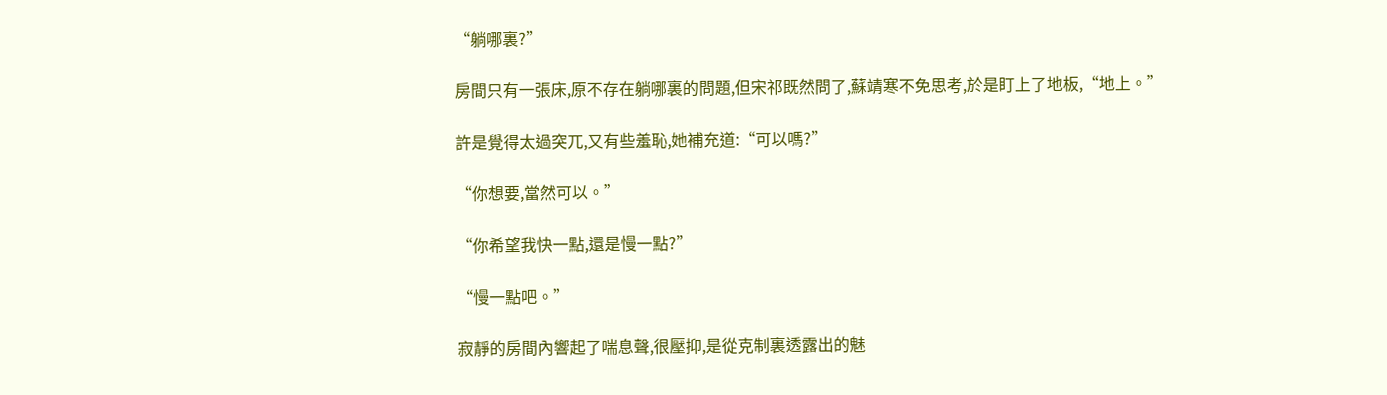“躺哪裏?”

房間只有一張床,原不存在躺哪裏的問題,但宋祁既然問了,蘇靖寒不免思考,於是盯上了地板,“地上。”

許是覺得太過突兀,又有些羞恥,她補充道:“可以嗎?”

“你想要,當然可以。”

“你希望我快一點,還是慢一點?”

“慢一點吧。”

寂靜的房間內響起了喘息聲,很壓抑,是從克制裏透露出的魅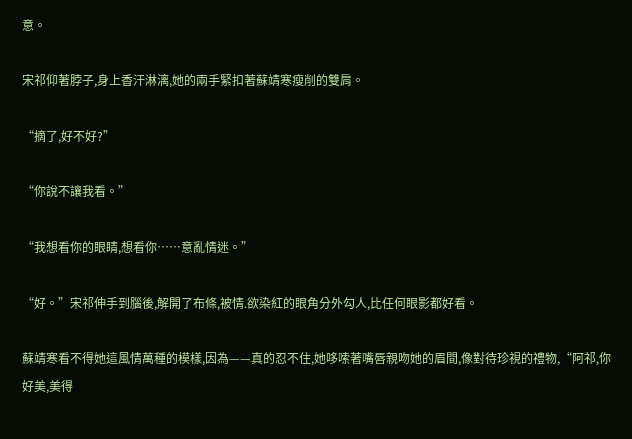意。

宋祁仰著脖子,身上香汗淋漓,她的兩手緊扣著蘇靖寒瘦削的雙肩。

“摘了,好不好?”

“你說不讓我看。”

“我想看你的眼睛,想看你……意亂情迷。”

“好。”宋祁伸手到腦後,解開了布條,被情.欲染紅的眼角分外勾人,比任何眼影都好看。

蘇靖寒看不得她這風情萬種的模樣,因為——真的忍不住,她哆嗦著嘴唇親吻她的眉間,像對待珍視的禮物,“阿祁,你好美,美得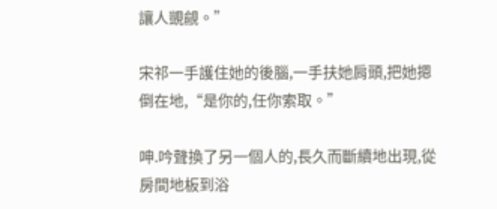讓人覬覦。”

宋祁一手護住她的後腦,一手扶她肩頭,把她摁倒在地,“是你的,任你索取。”

呻.吟聲換了另一個人的,長久而斷續地出現,從房間地板到浴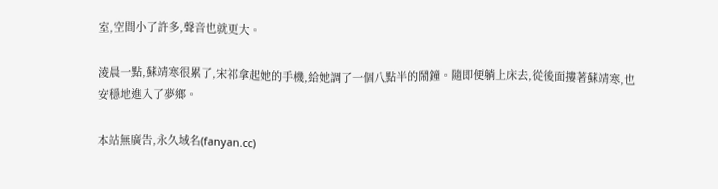室,空間小了許多,聲音也就更大。

淩晨一點,蘇靖寒很累了,宋祁拿起她的手機,給她調了一個八點半的鬧鐘。隨即便躺上床去,從後面摟著蘇靖寒,也安穩地進入了夢鄉。

本站無廣告,永久域名(fanyan.cc)